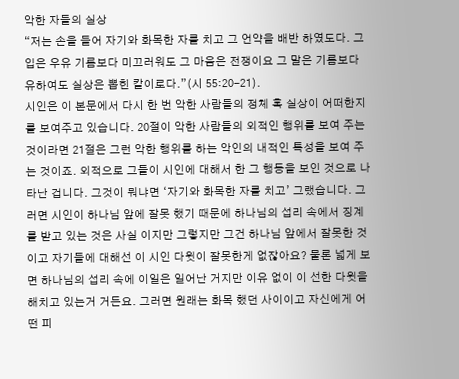악한 자들의 실상
“저는 손을 들어 자기와 화목한 자를 치고 그 언약을 배반 하였도다. 그 입은 우유 기름보다 미끄러워도 그 마음은 전쟁이요 그 말은 기름보다 유하여도 실상은 뽑힌 칼이로다.”(시 55:20-21).
시인은 이 본문에서 다시 한 번 악한 사람들의 정체 혹 실상이 어떠한지를 보여주고 있습니다. 20절이 악한 사람들의 외적인 행위를 보여 주는 것이라면 21절은 그런 악한 행위를 하는 악인의 내적인 특성을 보여 주는 것이죠. 외적으로 그들이 시인에 대해서 한 그 행동을 보인 것으로 나타난 겁니다. 그것이 뭐냐면 ‘자기와 화목한 자를 치고’ 그랬습니다. 그러면 시인이 하나님 앞에 잘못 했기 때문에 하나님의 섭리 속에서 징계를 받고 있는 것은 사실 이지만 그렇지만 그건 하나님 앞에서 잘못한 것이고 자기들에 대해선 이 시인 다윗이 잘못한게 없잖아요? 물론 넓게 보면 하나님의 섭리 속에 이일은 일어난 거지만 이유 없이 이 선한 다윗을 해치고 있는거 거든요. 그러면 원래는 화목 했던 사이이고 자신에게 어떤 피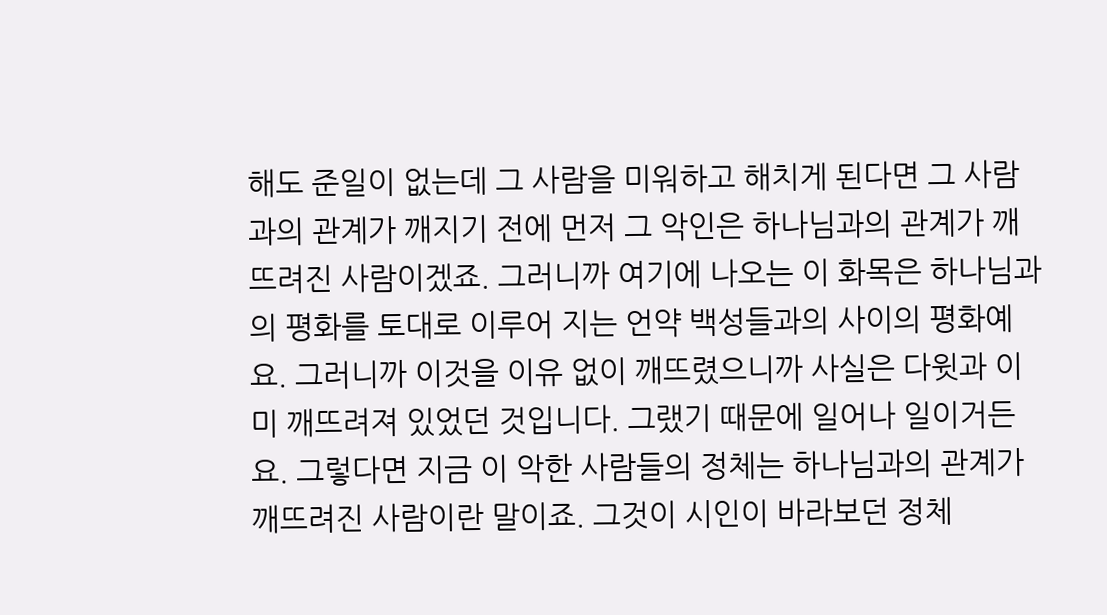해도 준일이 없는데 그 사람을 미워하고 해치게 된다면 그 사람과의 관계가 깨지기 전에 먼저 그 악인은 하나님과의 관계가 깨뜨려진 사람이겠죠. 그러니까 여기에 나오는 이 화목은 하나님과의 평화를 토대로 이루어 지는 언약 백성들과의 사이의 평화예요. 그러니까 이것을 이유 없이 깨뜨렸으니까 사실은 다윗과 이미 깨뜨려져 있었던 것입니다. 그랬기 때문에 일어나 일이거든요. 그렇다면 지금 이 악한 사람들의 정체는 하나님과의 관계가 깨뜨려진 사람이란 말이죠. 그것이 시인이 바라보던 정체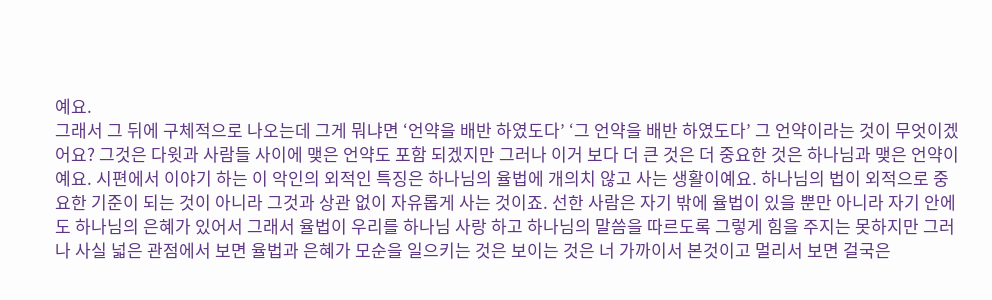예요.
그래서 그 뒤에 구체적으로 나오는데 그게 뭐냐면 ‘언약을 배반 하였도다’ ‘그 언약을 배반 하였도다’ 그 언약이라는 것이 무엇이겠어요? 그것은 다윗과 사람들 사이에 맺은 언약도 포함 되겠지만 그러나 이거 보다 더 큰 것은 더 중요한 것은 하나님과 맺은 언약이예요. 시편에서 이야기 하는 이 악인의 외적인 특징은 하나님의 율법에 개의치 않고 사는 생활이예요. 하나님의 법이 외적으로 중요한 기준이 되는 것이 아니라 그것과 상관 없이 자유롭게 사는 것이죠. 선한 사람은 자기 밖에 율법이 있을 뿐만 아니라 자기 안에도 하나님의 은혜가 있어서 그래서 율법이 우리를 하나님 사랑 하고 하나님의 말씀을 따르도록 그렇게 힘을 주지는 못하지만 그러나 사실 넓은 관점에서 보면 율법과 은혜가 모순을 일으키는 것은 보이는 것은 너 가까이서 본것이고 멀리서 보면 걸국은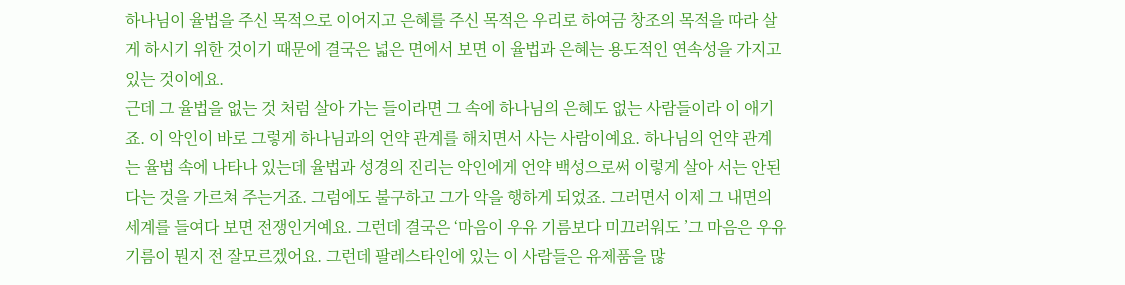하나님이 율법을 주신 목적으로 이어지고 은혜를 주신 목적은 우리로 하여금 창조의 목적을 따라 살게 하시기 위한 것이기 때문에 결국은 넓은 면에서 보면 이 율법과 은혜는 용도적인 연속성을 가지고 있는 것이에요.
근데 그 율법을 없는 것 처럼 살아 가는 들이라면 그 속에 하나님의 은혜도 없는 사람들이라 이 애기죠. 이 악인이 바로 그렇게 하나님과의 언약 관계를 해치면서 사는 사람이예요. 하나님의 언약 관계는 율법 속에 나타나 있는데 율법과 성경의 진리는 악인에게 언약 백성으로써 이렇게 살아 서는 안된다는 것을 가르쳐 주는거죠. 그럼에도 불구하고 그가 악을 행하게 되었죠. 그러면서 이제 그 내면의 세계를 들여다 보면 전쟁인거예요. 그런데 결국은 ‘마음이 우유 기름보다 미끄러워도 ’그 마음은 우유 기름이 뭔지 전 잘모르겠어요. 그런데 팔레스타인에 있는 이 사람들은 유제품을 많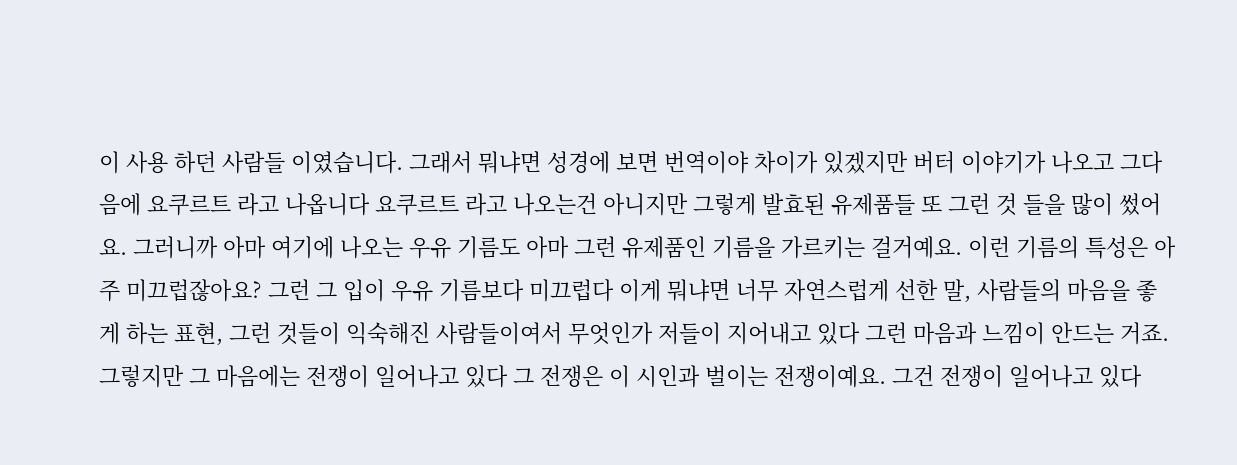이 사용 하던 사람들 이였습니다. 그래서 뭐냐면 성경에 보면 번역이야 차이가 있겠지만 버터 이야기가 나오고 그다음에 요쿠르트 라고 나옵니다 요쿠르트 라고 나오는건 아니지만 그렇게 발효된 유제품들 또 그런 것 들을 많이 썼어요. 그러니까 아마 여기에 나오는 우유 기름도 아마 그런 유제품인 기름을 가르키는 걸거예요. 이런 기름의 특성은 아주 미끄럽잖아요? 그런 그 입이 우유 기름보다 미끄럽다 이게 뭐냐면 너무 자연스럽게 선한 말, 사람들의 마음을 좋게 하는 표현, 그런 것들이 익숙해진 사람들이여서 무엇인가 저들이 지어내고 있다 그런 마음과 느낌이 안드는 거죠. 그렇지만 그 마음에는 전쟁이 일어나고 있다 그 전쟁은 이 시인과 벌이는 전쟁이예요. 그건 전쟁이 일어나고 있다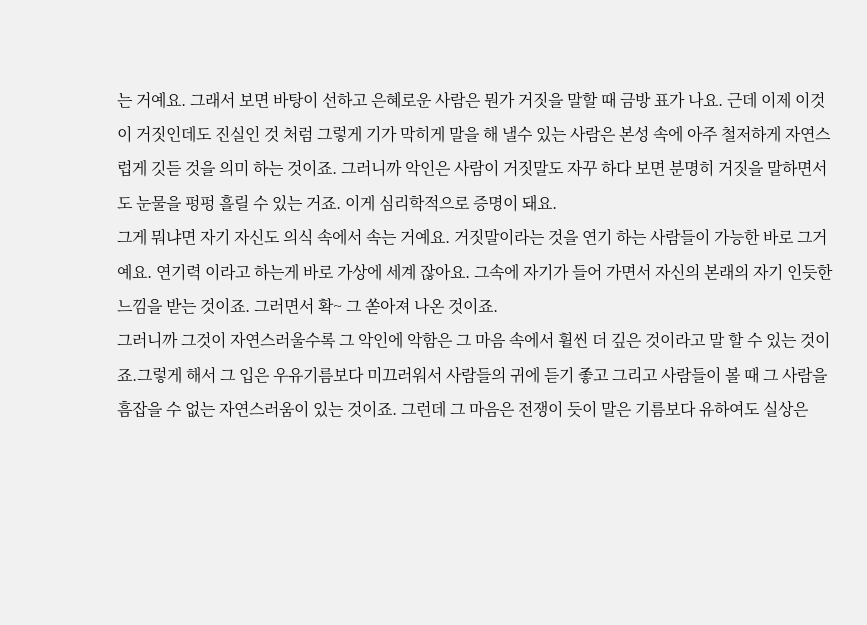는 거예요. 그래서 보면 바탕이 선하고 은혜로운 사람은 뭔가 거짓을 말할 때 금방 표가 나요. 근데 이제 이것이 거짓인데도 진실인 것 처럼 그렇게 기가 막히게 말을 해 낼수 있는 사람은 본성 속에 아주 철저하게 자연스럽게 깃듣 것을 의미 하는 것이죠. 그러니까 악인은 사람이 거짓말도 자꾸 하다 보면 분명히 거짓을 말하면서도 눈물을 펑펑 흘릴 수 있는 거죠. 이게 심리학적으로 증명이 돼요.
그게 뭐냐면 자기 자신도 의식 속에서 속는 거예요. 거짓말이라는 것을 연기 하는 사람들이 가능한 바로 그거예요. 연기력 이라고 하는게 바로 가상에 세계 잖아요. 그속에 자기가 들어 가면서 자신의 본래의 자기 인듯한 느낌을 받는 것이죠. 그러면서 확~ 그 쏟아져 나온 것이죠.
그러니까 그것이 자연스러울수록 그 악인에 악함은 그 마음 속에서 휠씬 더 깊은 것이라고 말 할 수 있는 것이죠.그렇게 해서 그 입은 우유기름보다 미끄러워서 사람들의 귀에 듣기 좋고 그리고 사람들이 볼 때 그 사람을 흠잡을 수 없는 자연스러움이 있는 것이죠. 그런데 그 마음은 전쟁이 듯이 말은 기름보다 유하여도 실상은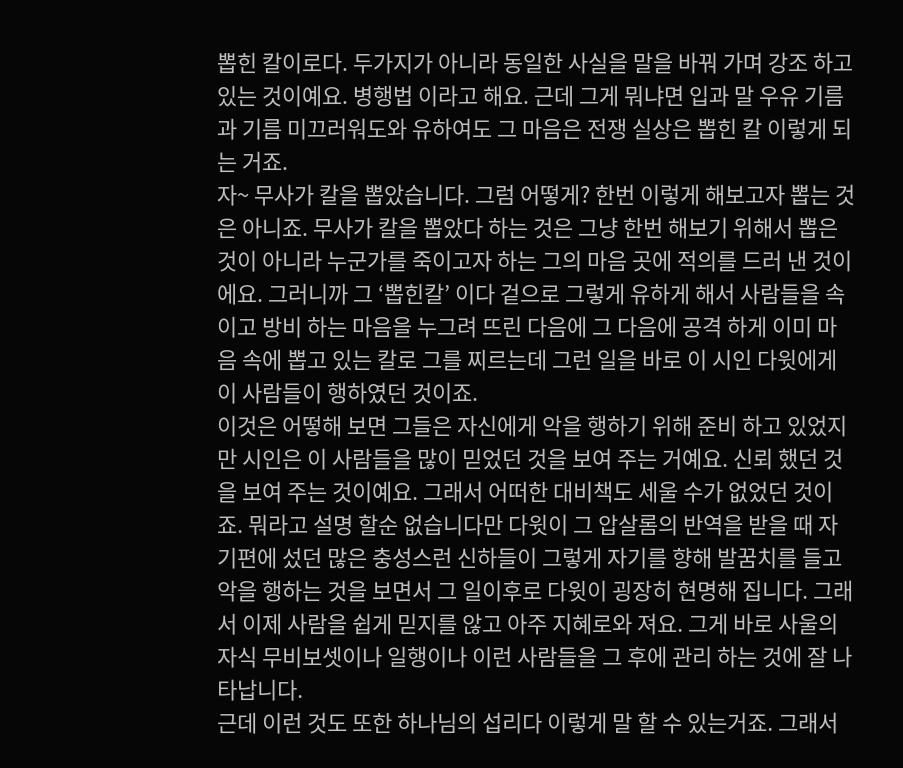뽑힌 칼이로다. 두가지가 아니라 동일한 사실을 말을 바꿔 가며 강조 하고 있는 것이예요. 병행법 이라고 해요. 근데 그게 뭐냐면 입과 말 우유 기름과 기름 미끄러워도와 유하여도 그 마음은 전쟁 실상은 뽑힌 칼 이렇게 되는 거죠.
자~ 무사가 칼을 뽑았습니다. 그럼 어떻게? 한번 이렇게 해보고자 뽑는 것은 아니죠. 무사가 칼을 뽑았다 하는 것은 그냥 한번 해보기 위해서 뽑은 것이 아니라 누군가를 죽이고자 하는 그의 마음 곳에 적의를 드러 낸 것이에요. 그러니까 그 ‘뽑힌칼’ 이다 겉으로 그렇게 유하게 해서 사람들을 속이고 방비 하는 마음을 누그려 뜨린 다음에 그 다음에 공격 하게 이미 마음 속에 뽑고 있는 칼로 그를 찌르는데 그런 일을 바로 이 시인 다윗에게 이 사람들이 행하였던 것이죠.
이것은 어떻해 보면 그들은 자신에게 악을 행하기 위해 준비 하고 있었지만 시인은 이 사람들을 많이 믿었던 것을 보여 주는 거예요. 신뢰 했던 것을 보여 주는 것이예요. 그래서 어떠한 대비책도 세울 수가 없었던 것이죠. 뭐라고 설명 할순 없습니다만 다윗이 그 압살롬의 반역을 받을 때 자기편에 섰던 많은 충성스런 신하들이 그렇게 자기를 향해 발꿈치를 들고 악을 행하는 것을 보면서 그 일이후로 다윗이 굉장히 현명해 집니다. 그래서 이제 사람을 쉽게 믿지를 않고 아주 지혜로와 져요. 그게 바로 사울의 자식 무비보셋이나 일행이나 이런 사람들을 그 후에 관리 하는 것에 잘 나타납니다.
근데 이런 것도 또한 하나님의 섭리다 이렇게 말 할 수 있는거죠. 그래서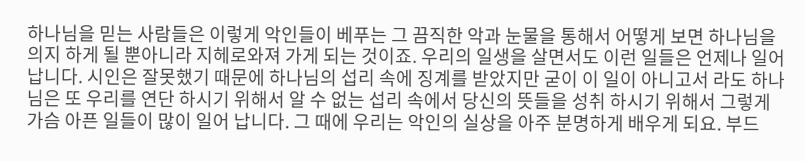하나님을 믿는 사람들은 이렇게 악인들이 베푸는 그 끔직한 악과 눈물을 통해서 어떻게 보면 하나님을 의지 하게 될 뿐아니라 지헤로와져 가게 되는 것이죠. 우리의 일생을 살면서도 이런 일들은 언제나 일어 납니다. 시인은 잘못했기 때문에 하나님의 섭리 속에 징계를 받았지만 굳이 이 일이 아니고서 라도 하나님은 또 우리를 연단 하시기 위해서 알 수 없는 섭리 속에서 당신의 뜻들을 성취 하시기 위해서 그렇게 가슴 아픈 일들이 많이 일어 납니다. 그 때에 우리는 악인의 실상을 아주 분명하게 배우게 되요. 부드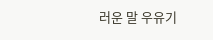러운 말 우유기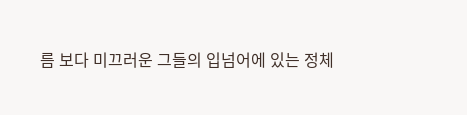름 보다 미끄러운 그들의 입넘어에 있는 정체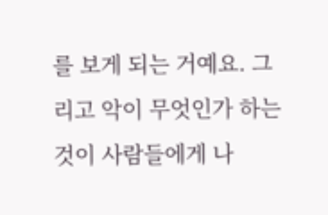를 보게 되는 거예요. 그리고 악이 무엇인가 하는 것이 사람들에게 나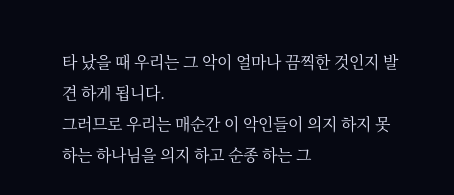타 났을 때 우리는 그 악이 얼마나 끔찍한 것인지 발견 하게 됩니다.
그러므로 우리는 매순간 이 악인들이 의지 하지 못하는 하나님을 의지 하고 순종 하는 그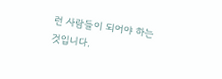런 사람들이 되어야 하는 것입니다.